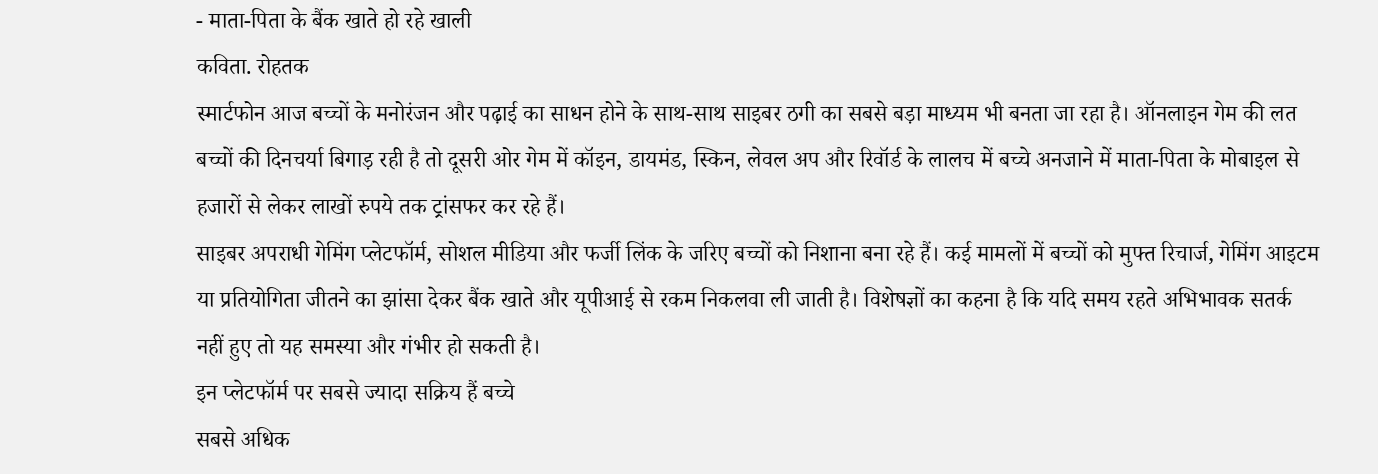- माता-पिता के बैंक खाते हो रहे खाली
कविता. रोहतक
स्मार्टफोन आज बच्चों के मनोरंजन और पढ़ाई का साधन होने के साथ-साथ साइबर ठगी का सबसे बड़ा माध्यम भी बनता जा रहा है। ऑनलाइन गेम की लत बच्चों की दिनचर्या बिगाड़ रही है तो दूसरी ओर गेम में कॉइन, डायमंड, स्किन, लेवल अप और रिवॉर्ड के लालच में बच्चे अनजाने में माता-पिता के मोबाइल से हजारों से लेकर लाखों रुपये तक ट्रांसफर कर रहे हैं।
साइबर अपराधी गेमिंग प्लेटफॉर्म, सोशल मीडिया और फर्जी लिंक के जरिए बच्चों को निशाना बना रहे हैं। कई मामलों में बच्चों को मुफ्त रिचार्ज, गेमिंग आइटम या प्रतियोगिता जीतने का झांसा देकर बैंक खाते और यूपीआई से रकम निकलवा ली जाती है। विशेषज्ञों का कहना है कि यदि समय रहते अभिभावक सतर्क नहीं हुए तो यह समस्या और गंभीर हो सकती है।
इन प्लेटफॉर्म पर सबसे ज्यादा सक्रिय हैं बच्चे
सबसे अधिक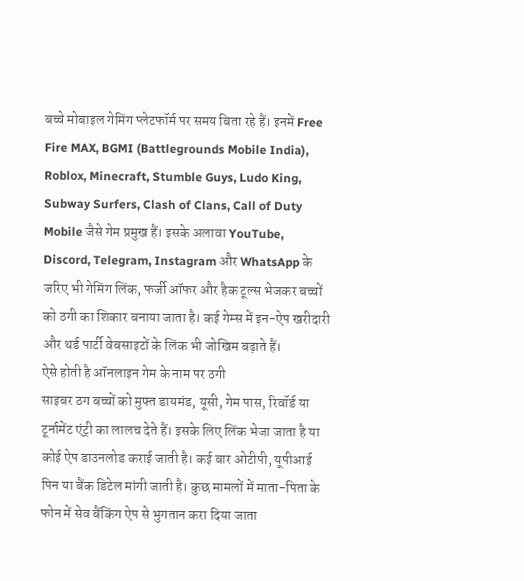बच्चे मोबाइल गेमिंग प्लेटफॉर्म पर समय बिता रहे हैं। इनमें Free Fire MAX, BGMI (Battlegrounds Mobile India), Roblox, Minecraft, Stumble Guys, Ludo King, Subway Surfers, Clash of Clans, Call of Duty Mobile जैसे गेम प्रमुख हैं। इसके अलावा YouTube, Discord, Telegram, Instagram और WhatsApp के जरिए भी गेमिंग लिंक, फर्जी ऑफर और हैक टूल्स भेजकर बच्चों को ठगी का शिकार बनाया जाता है। कई गेम्स में इन-ऐप खरीदारी और थर्ड पार्टी वेबसाइटों के लिंक भी जोखिम बढ़ाते हैं।
ऐसे होती है ऑनलाइन गेम के नाम पर ठगी
साइबर ठग बच्चों को मुफ्त डायमंड, यूसी, गेम पास, रिवॉर्ड या टूर्नामेंट एंट्री का लालच देते हैं। इसके लिए लिंक भेजा जाता है या कोई ऐप डाउनलोड कराई जाती है। कई बार ओटीपी, यूपीआई पिन या बैंक डिटेल मांगी जाती है। कुछ मामलों में माता-पिता के फोन में सेव बैंकिंग ऐप से भुगतान करा दिया जाता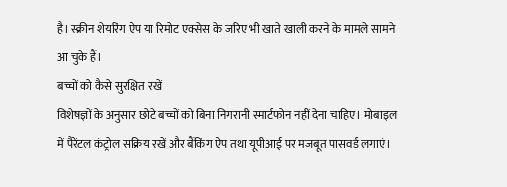है। स्क्रीन शेयरिंग ऐप या रिमोट एक्सेस के जरिए भी खाते खाली करने के मामले सामने आ चुके हैं।
बच्चों को कैसे सुरक्षित रखें
विशेषज्ञों के अनुसार छोटे बच्चों को बिना निगरानी स्मार्टफोन नहीं देना चाहिए। मोबाइल में पैरेंटल कंट्रोल सक्रिय रखें और बैंकिंग ऐप तथा यूपीआई पर मजबूत पासवर्ड लगाएं।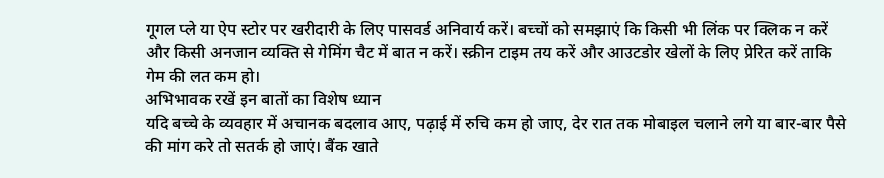गूगल प्ले या ऐप स्टोर पर खरीदारी के लिए पासवर्ड अनिवार्य करें। बच्चों को समझाएं कि किसी भी लिंक पर क्लिक न करें और किसी अनजान व्यक्ति से गेमिंग चैट में बात न करें। स्क्रीन टाइम तय करें और आउटडोर खेलों के लिए प्रेरित करें ताकि गेम की लत कम हो।
अभिभावक रखें इन बातों का विशेष ध्यान
यदि बच्चे के व्यवहार में अचानक बदलाव आए, पढ़ाई में रुचि कम हो जाए, देर रात तक मोबाइल चलाने लगे या बार-बार पैसे की मांग करे तो सतर्क हो जाएं। बैंक खाते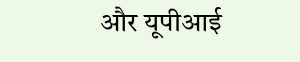और यूपीआई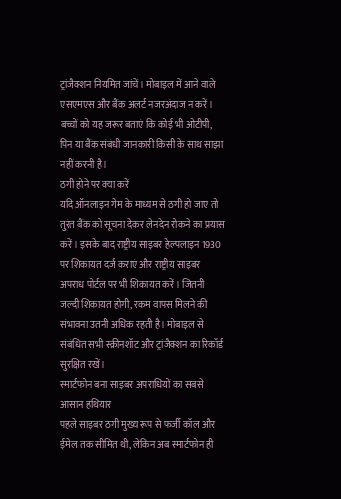ट्रांजैक्शन नियमित जांचें। मोबाइल में आने वाले एसएमएस और बैंक अलर्ट नजरअंदाज न करें। बच्चों को यह जरूर बताएं कि कोई भी ओटीपी, पिन या बैंक संबंधी जानकारी किसी के साथ साझा नहीं करनी है।
ठगी होने पर क्या करें
यदि ऑनलाइन गेम के माध्यम से ठगी हो जाए तो तुरंत बैंक को सूचना देकर लेनदेन रोकने का प्रयास करें। इसके बाद राष्ट्रीय साइबर हेल्पलाइन 1930 पर शिकायत दर्ज कराएं और राष्ट्रीय साइबर अपराध पोर्टल पर भी शिकायत करें। जितनी जल्दी शिकायत होगी, रकम वापस मिलने की संभावना उतनी अधिक रहती है। मोबाइल से संबंधित सभी स्क्रीनशॉट और ट्रांजैक्शन का रिकॉर्ड सुरक्षित रखें।
स्मार्टफोन बना साइबर अपराधियों का सबसे आसान हथियार
पहले साइबर ठगी मुख्य रूप से फर्जी कॉल और ईमेल तक सीमित थी, लेकिन अब स्मार्टफोन ही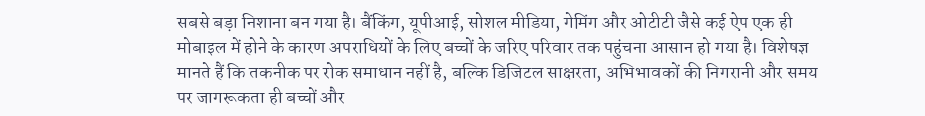सबसे बड़ा निशाना बन गया है। बैंकिंग, यूपीआई, सोशल मीडिया, गेमिंग और ओटीटी जैसे कई ऐप एक ही मोबाइल में होने के कारण अपराधियों के लिए बच्चों के जरिए परिवार तक पहुंचना आसान हो गया है। विशेषज्ञ मानते हैं कि तकनीक पर रोक समाधान नहीं है, बल्कि डिजिटल साक्षरता, अभिभावकों की निगरानी और समय पर जागरूकता ही बच्चों और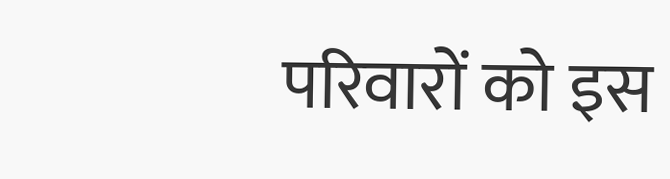परिवारों को इस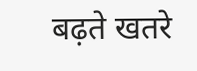बढ़ते खतरे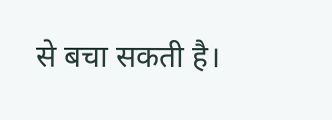से बचा सकती है।